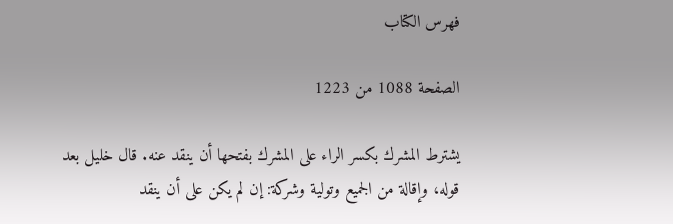فهرس الكتاب

الصفحة 1088 من 1223

يشترط المشرك بكسر الراء على المشرك بفتحها أن ينقد عنه. قال خليل بعد قوله، وإقالة من الجميع وتولية وشركة: إن لم يكن على أن ينقد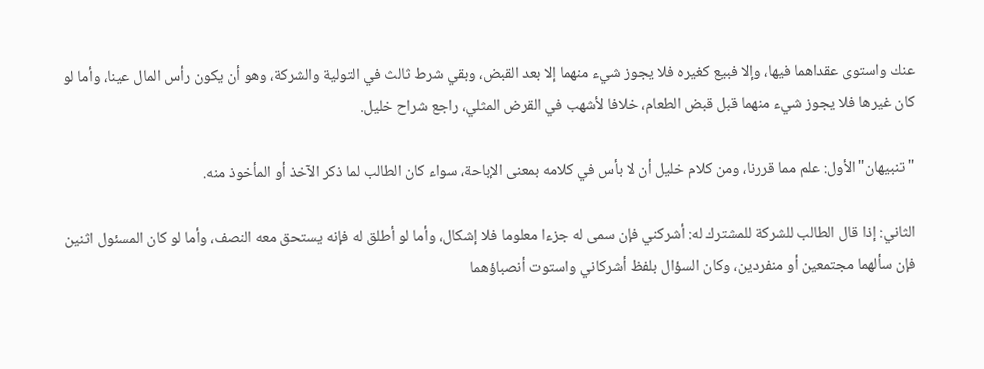عنك واستوى عقداهما فيها، وإلا فبيع كغيره فلا يجوز شيء منهما إلا بعد القبض، وبقي شرط ثالث في التولية والشركة، وهو أن يكون رأس المال عينا، وأما لو كان غيرها فلا يجوز شيء منهما قبل قبض الطعام، خلافا لأشهب في القرض المثلي، راجع شراح خليل.

"تنبيهان"الأول: علم مما قررنا، ومن كلام خليل أن لا بأس في كلامه بمعنى الإباحة، سواء كان الطالب لما ذكر الآخذ أو المأخوذ منه.

الثاني: إذا قال الطالب للشركة للمشترك له: أشركني فإن سمى له جزءا معلوما فلا إشكال، وأما لو أطلق له فإنه يستحق معه النصف، وأما لو كان المسئول اثنين فإن سألهما مجتمعين أو منفردين، وكان السؤال بلفظ أشركاني واستوت أنصباؤهما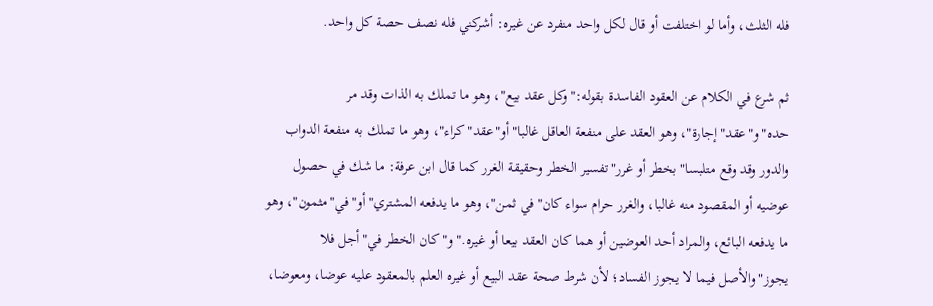فله الثلث، وأما لو اختلفت أو قال لكل واحد منفرد عن غيره: أشركني فله نصف حصة كل واحد.

ثم شرع في الكلام عن العقود الفاسدة بقوله:"وكل عقد بيع"، وهو ما تملك به الذات وقد مر حده"و"عقد"إجارة"، وهو العقد على منفعة العاقل غالبا"أو"عقد"كراء"، وهو ما تملك به منفعة الدواب والدور وقد وقع متلبسا"بخطر أو غرر"تفسير الخطر وحقيقة الغرر كما قال ابن عرفة: ما شك في حصول عوضيه أو المقصود منه غالبا، والغرر حرام سواء كان"في ثمن"، وهو ما يدفعه المشتري"أو"في"مثمون"، وهو ما يدفعه البائع، والمراد أحد العوضين أو هما كان العقد بيعا أو غيره."و"كان الخطر في"أجل فلا يجوز"والأصل فيما لا يجوز الفساد؛ لأن شرط صحة عقد البيع أو غيره العلم بالمعقود عليه عوضا، ومعوضا،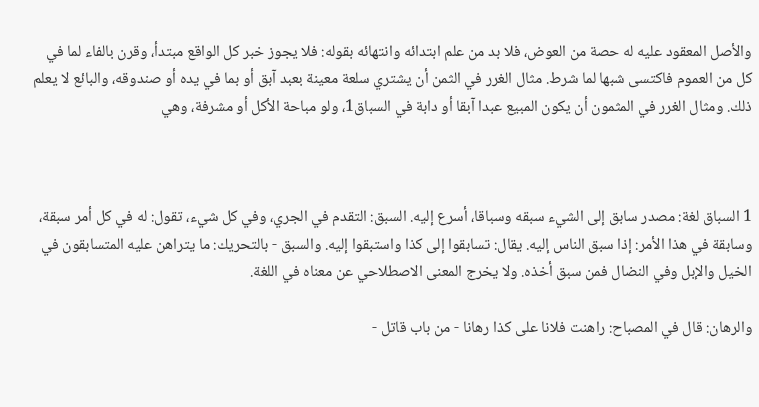والأصل المعقود عليه له حصة من العوض، فلا بد من علم ابتدائه وانتهائه بقوله: فلا يجوز خبر كل الواقع مبتدأ، وقرن بالفاء لما في كل من العموم فاكتسى شبها لما شرط. مثال الغرر في الثمن أن يشتري سلعة معينة بعبد آبق أو بما في يده أو صندوقه، والبائع لا يعلم ذلك. ومثال الغرر في المثمون أن يكون المبيع عبدا آبقا أو دابة في السباق1، ولو مباحة الأكل أو مشرفة، وهي



1 السباق لغة: مصدر سابق إلى الشيء سبقه وسباقا، أسرع إليه. السبق: التقدم في الجري، وفي كل شيء، تقول: له في كل أمر سبقة، وسابقة في هذا الأمر: إذا سبق الناس إليه. يقال: تسابقوا إلى كذا واستبقوا إليه. والسبق - بالتحريك: ما يتراهن عليه المتسابقون في الخيل والإبل وفي النضال فمن سبق أخذه. ولا يخرج المعنى الاصطلاحي عن معناه في اللغة.

والرهان: قال في المصباح: راهنت فلانا على كذا رهانا - من باب قاتل -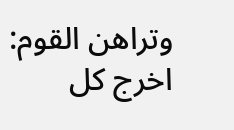وتراهن القوم: اخرج كل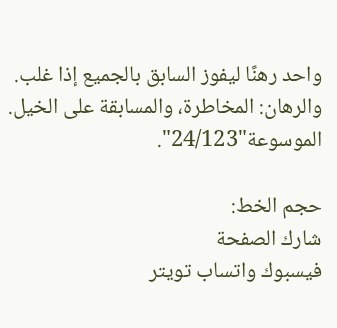واحد رهنًا ليفوز السابق بالجميع إذا غلب. والرهان: المخاطرة، والمسابقة على الخيل. الموسوعة"24/123".

حجم الخط:
شارك الصفحة
فيسبوك واتساب تويتر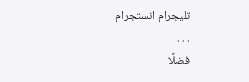تليجرام انستجرام
. . .
فضلًا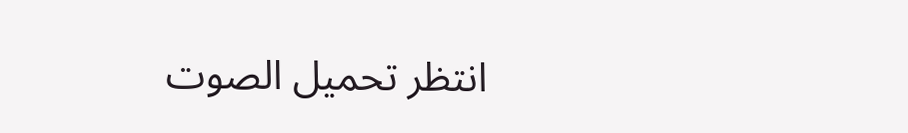انتظر تحميل الصوت